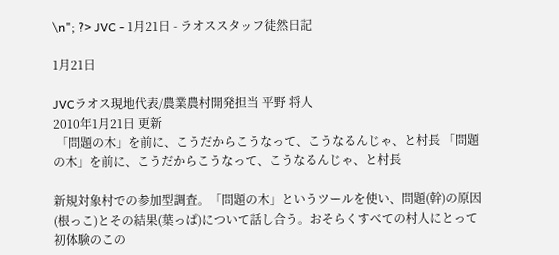\n"; ?> JVC - 1月21日 - ラオススタッフ徒然日記

1月21日

JVCラオス現地代表/農業農村開発担当 平野 将人
2010年1月21日 更新
 「問題の木」を前に、こうだからこうなって、こうなるんじゃ、と村長 「問題の木」を前に、こうだからこうなって、こうなるんじゃ、と村長

新規対象村での参加型調査。「問題の木」というツールを使い、問題(幹)の原因(根っこ)とその結果(葉っぱ)について話し合う。おそらくすべての村人にとって初体験のこの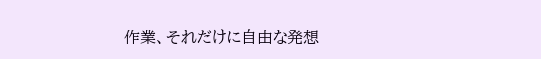作業、それだけに自由な発想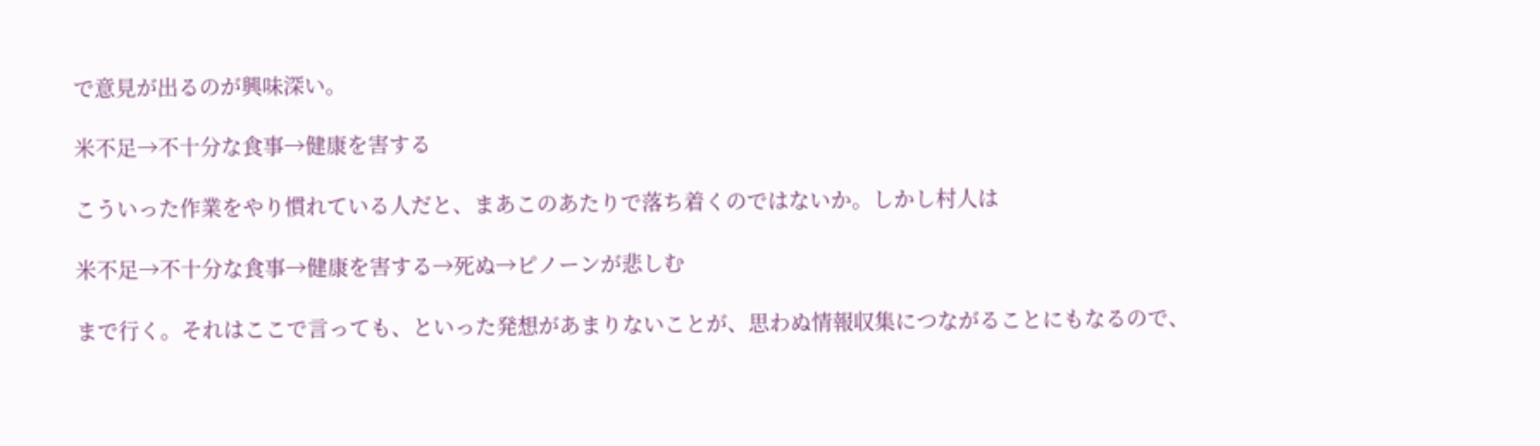で意見が出るのが興味深い。

米不足→不十分な食事→健康を害する

こういった作業をやり慣れている人だと、まあこのあたりで落ち着くのではないか。しかし村人は

米不足→不十分な食事→健康を害する→死ぬ→ピノーンが悲しむ

まで行く。それはここで言っても、といった発想があまりないことが、思わぬ情報収集につながることにもなるので、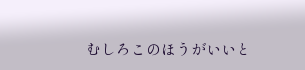むしろこのほうがいいと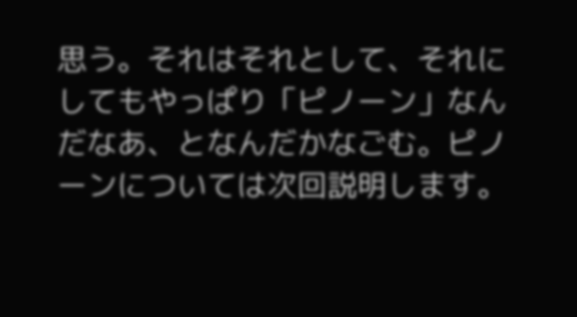思う。それはそれとして、それにしてもやっぱり「ピノーン」なんだなあ、となんだかなごむ。ピノーンについては次回説明します。